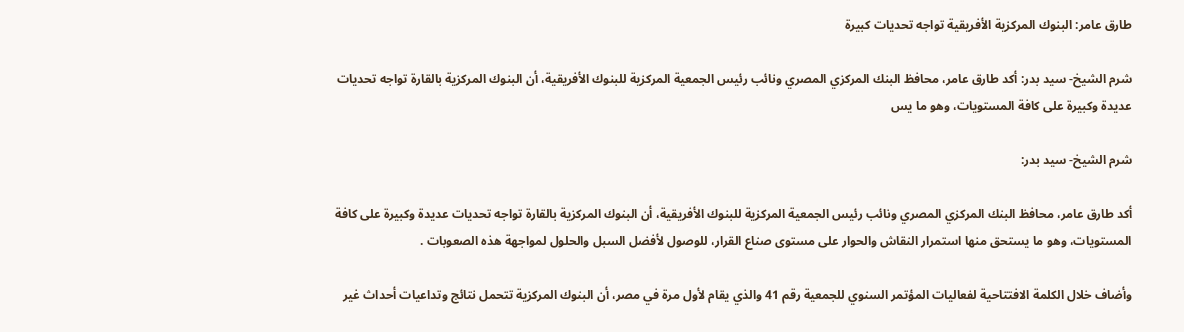طارق عامر: البنوك المركزية الأفريقية تواجه تحديات كبيرة

شرم الشيخ- سيد بدر: أكد طارق عامر، محافظ البنك المركزي المصري ونائب رئيس الجمعية المركزية للبنوك الأفريقية، أن البنوك المركزية بالقارة تواجه تحديات عديدة وكبيرة على كافة المستويات، وهو ما يس

شرم الشيخ- سيد بدر:

أكد طارق عامر، محافظ البنك المركزي المصري ونائب رئيس الجمعية المركزية للبنوك الأفريقية، أن البنوك المركزية بالقارة تواجه تحديات عديدة وكبيرة على كافة المستويات، وهو ما يستحق منها استمرار النقاش والحوار على مستوى صناع القرار، للوصول لأفضل السبل والحلول لمواجهة هذه الصعوبات .

وأضاف خلال الكلمة الافتتاحية لفعاليات المؤتمر السنوي للجمعية رقم 41 والذي يقام لأول مرة في مصر، أن البنوك المركزية تتحمل نتائج وتداعيات أحداث غير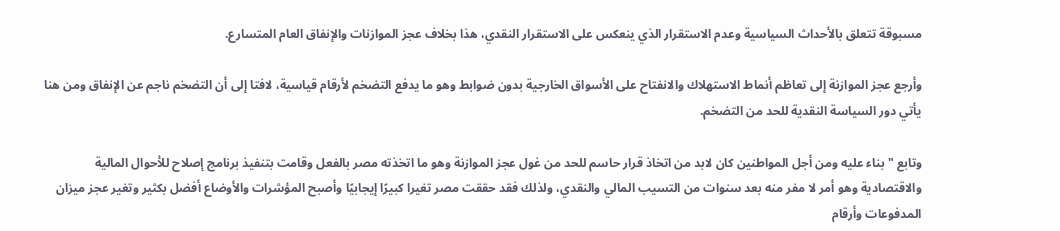مسبوقة تتعلق بالأحداث السياسية وعدم الاستقرار الذي ينعكس على الاستقرار النقدي، هذا بخلاف عجز الموازنات والإنفاق العام المتسارع.

وأرجع عجز الموازنة إلى تعاظم أنماط الاستهلاك والانفتاح على الأسواق الخارجية بدون ضوابط وهو ما يدفع التضخم لأرقام قياسية، لافتا إلى أن التضخم ناجم عن الإنفاق ومن هنا يأتي دور السياسة النقدية للحد من التضخم.

وتابع "بناء عليه ومن أجل المواطنين كان لابد من اتخاذ قرار حاسم للحد من غول عجز الموازنة وهو ما اتخذته مصر بالفعل وقامت بتنفيذ برنامج إصلاح للأحوال المالية والاقتصادية وهو أمر لا مفر منه بعد سنوات من التسيب المالي والنقدي، ولذلك فقد حققت مصر تغيرا كبيرًا إيجابيًا وأصبح المؤشرات والأوضاع أفضل بكثير وتغير عجز ميزان المدفوعات وأرقام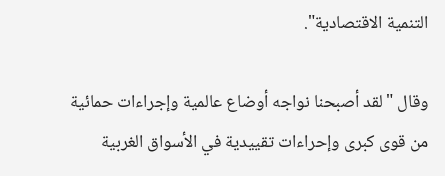التنمية الاقتصادية".

وقال "لقد أصبحنا نواجه أوضاع عالمية وإجراءات حمائية من قوى كبرى وإحراءات تقييدية في الأسواق الغربية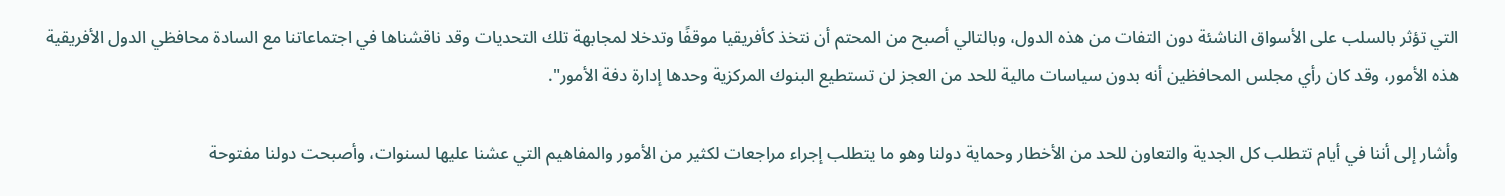التي تؤثر بالسلب على الأسواق الناشئة دون التفات من هذه الدول، وبالتالي أصبح من المحتم أن نتخذ كأفريقيا موقفًا وتدخلا لمجابهة تلك التحديات وقد ناقشناها في اجتماعاتنا مع السادة محافظي الدول الأفريقية هذه الأمور، وقد كان رأي مجلس المحافظين أنه بدون سياسات مالية للحد من العجز لن تستطيع البنوك المركزية وحدها إدارة دفة الأمور".

وأشار إلى أننا في أيام تتطلب كل الجدية والتعاون للحد من الأخطار وحماية دولنا وهو ما يتطلب إجراء مراجعات لكثير من الأمور والمفاهيم التي عشنا عليها لسنوات، وأصبحت دولنا مفتوحة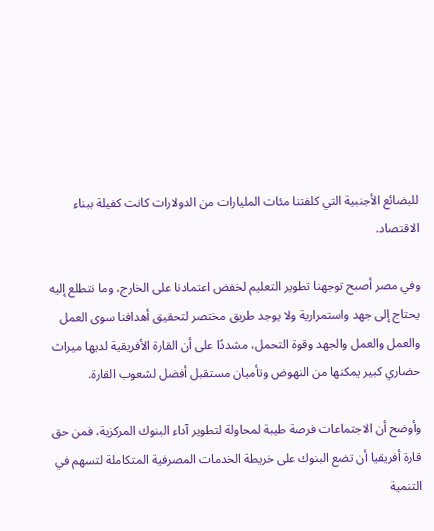للبضائع الأجنبية التي كلفتنا مئات المليارات من الدولارات كانت كفيلة ببناء الاقتصاد.

وفي مصر أصبح توجهنا تطوير التعليم لخفض اعتمادنا على الخارج، وما نتطلع إليه يحتاج إلى جهد واستمرارية ولا يوجد طريق مختصر لتحقيق أهدافنا سوى العمل والعمل والعمل والجهد وقوة التحمل، مشددًا على أن القارة الأفريقية لديها ميراث حضاري كبير يمكنها من النهوض وتأميان مستقبل أفضل لشعوب القارة.

وأوضح أن الاجتماعات فرصة طيبة لمحاولة لتطوير آداء البنوك المركزية، فمن حق قارة أفريقيا أن تضع البنوك على خريطة الخدمات المصرفية المتكاملة لتسهم في التنمية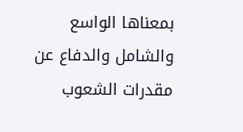بمعناها الواسع والشامل والدفاع عن مقدرات الشعوب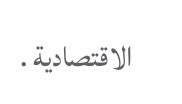الاقتصادية .